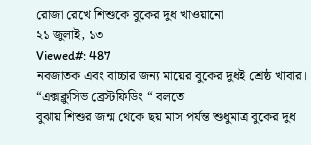রোজা রেখে শিশুকে বুকের দুধ খাওয়ানো
২১ জুলাই, ১৩
Viewed#: 487
নবজাতক এবং বাচ্চার জন্য মায়ের বুকের দুধই শ্রেষ্ঠ খাবার। “এক্সক্লুসিভ ব্রেস্টফিডিং “ বলতে
বুঝায় শিশুর জন্ম থেকে ছয় মাস পর্যন্ত শুধুমাত্র বুকের দুধ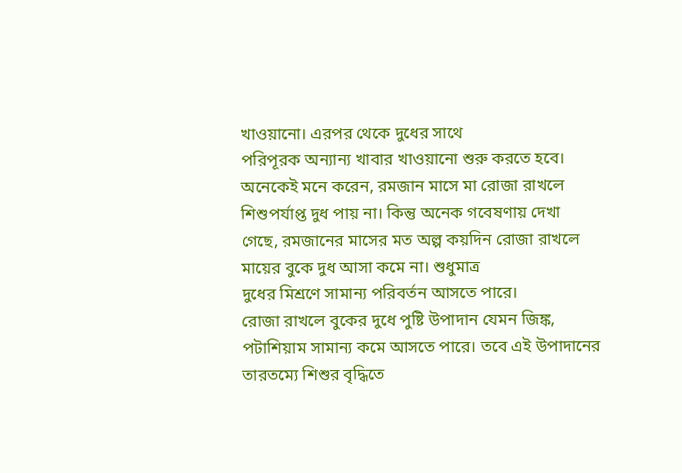খাওয়ানো। এরপর থেকে দুধের সাথে
পরিপূরক অন্যান্য খাবার খাওয়ানো শুরু করতে হবে।
অনেকেই মনে করেন, রমজান মাসে মা রোজা রাখলে শিশুপর্যাপ্ত দুধ পায় না। কিন্তু অনেক গবেষণায় দেখা
গেছে, রমজানের মাসের মত অল্প কয়দিন রোজা রাখলে মায়ের বুকে দুধ আসা কমে না। শুধুমাত্র
দুধের মিশ্রণে সামান্য পরিবর্তন আসতে পারে।
রোজা রাখলে বুকের দুধে পুষ্টি উপাদান যেমন জিঙ্ক, পটাশিয়াম সামান্য কমে আসতে পারে। তবে এই উপাদানের
তারতম্যে শিশুর বৃদ্ধিতে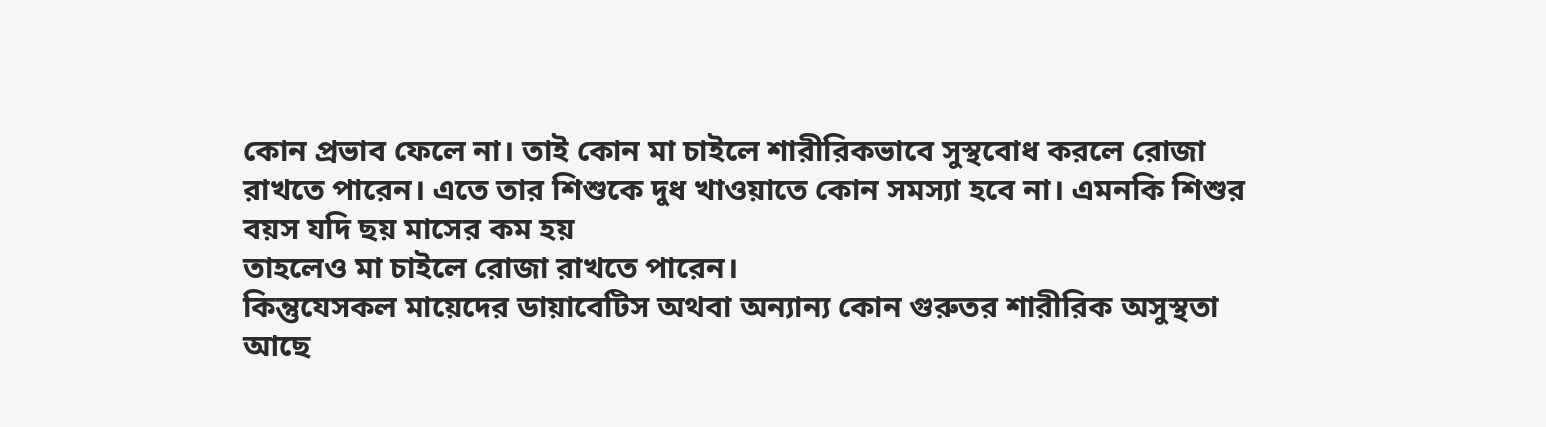কোন প্রভাব ফেলে না। তাই কোন মা চাইলে শারীরিকভাবে সুস্থবোধ করলে রোজা
রাখতে পারেন। এতে তার শিশুকে দুধ খাওয়াতে কোন সমস্যা হবে না। এমনকি শিশুর বয়স যদি ছয় মাসের কম হয়
তাহলেও মা চাইলে রোজা রাখতে পারেন।
কিন্তুযেসকল মায়েদের ডায়াবেটিস অথবা অন্যান্য কোন গুরুতর শারীরিক অসুস্থতা আছে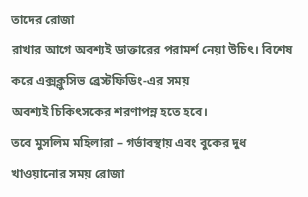তাদের রোজা
রাখার আগে অবশ্যই ডাক্তারের পরামর্শ নেয়া উচিৎ। বিশেষ করে এক্সক্লুসিভ ব্রেস্টফিডিং-এর সময়
অবশ্যই চিকিৎসকের শরণাপন্ন হতে হবে।
তবে মুসলিম মহিলারা – গর্ভাবস্থায় এবং বুকের দুধ খাওয়ানোর সময় রোজা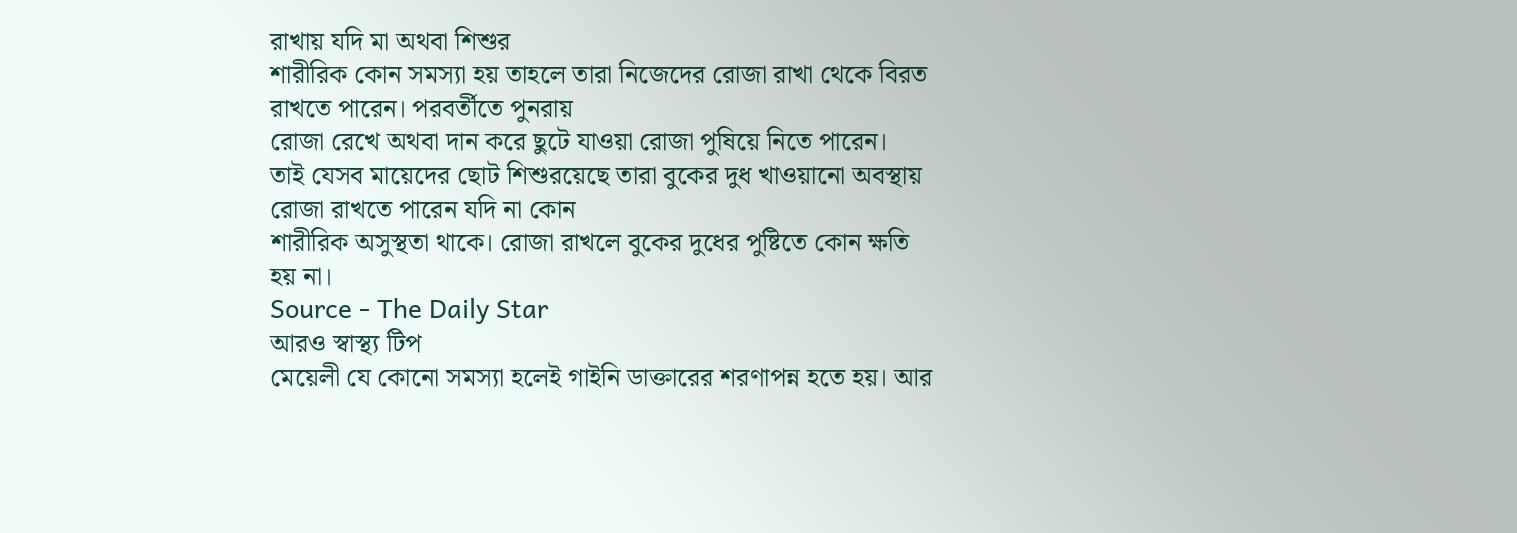রাখায় যদি মা অথবা শিশুর
শারীরিক কোন সমস্যা হয় তাহলে তারা নিজেদের রোজা রাখা থেকে বিরত রাখতে পারেন। পরবর্তীতে পুনরায়
রোজা রেখে অথবা দান করে ছুটে যাওয়া রোজা পুষিয়ে নিতে পারেন।
তাই যেসব মায়েদের ছোট শিশুরয়েছে তারা বুকের দুধ খাওয়ানো অবস্থায় রোজা রাখতে পারেন যদি না কোন
শারীরিক অসুস্থতা থাকে। রোজা রাখলে বুকের দুধের পুষ্টিতে কোন ক্ষতি হয় না।
Source - The Daily Star
আরও স্বাস্থ্য টিপ
মেয়েলী যে কোনো সমস্যা হলেই গাইনি ডাক্তারের শরণাপন্ন হতে হয়। আর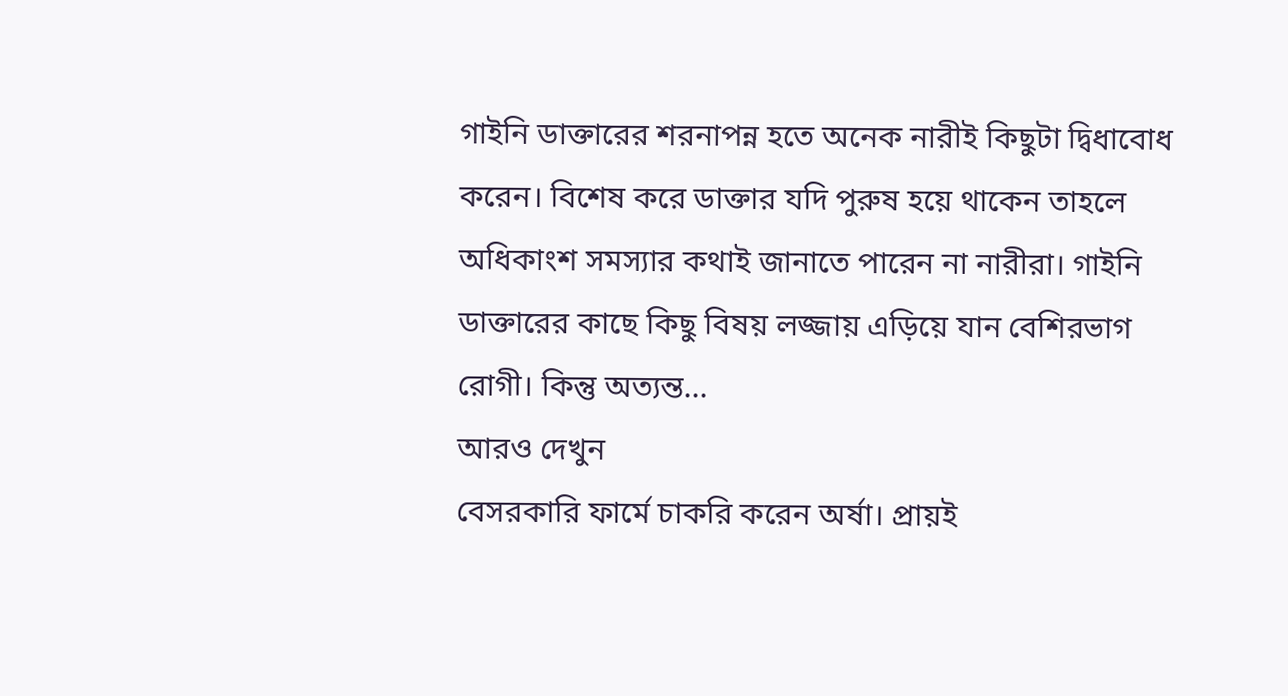গাইনি ডাক্তারের শরনাপন্ন হতে অনেক নারীই কিছুটা দ্বিধাবোধ করেন। বিশেষ করে ডাক্তার যদি পুরুষ হয়ে থাকেন তাহলে অধিকাংশ সমস্যার কথাই জানাতে পারেন না নারীরা। গাইনি ডাক্তারের কাছে কিছু বিষয় লজ্জায় এড়িয়ে যান বেশিরভাগ রোগী। কিন্তু অত্যন্ত...
আরও দেখুন
বেসরকারি ফার্মে চাকরি করেন অর্ষা। প্রায়ই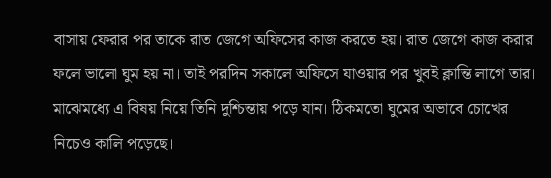বাসায় ফেরার পর তাকে রাত জেগে অফিসের কাজ করতে হয়। রাত জেগে কাজ করার ফলে ভালো ঘুম হয় না। তাই পরদিন সকালে অফিসে যাওয়ার পর খুবই ক্লান্তি লাগে তার। মাঝেমধ্যে এ বিষয় নিয়ে তিনি দুশ্চিন্তায় পড়ে যান। ঠিকমতো ঘুমের অভাবে চোখের নিচেও কালি পড়েছে।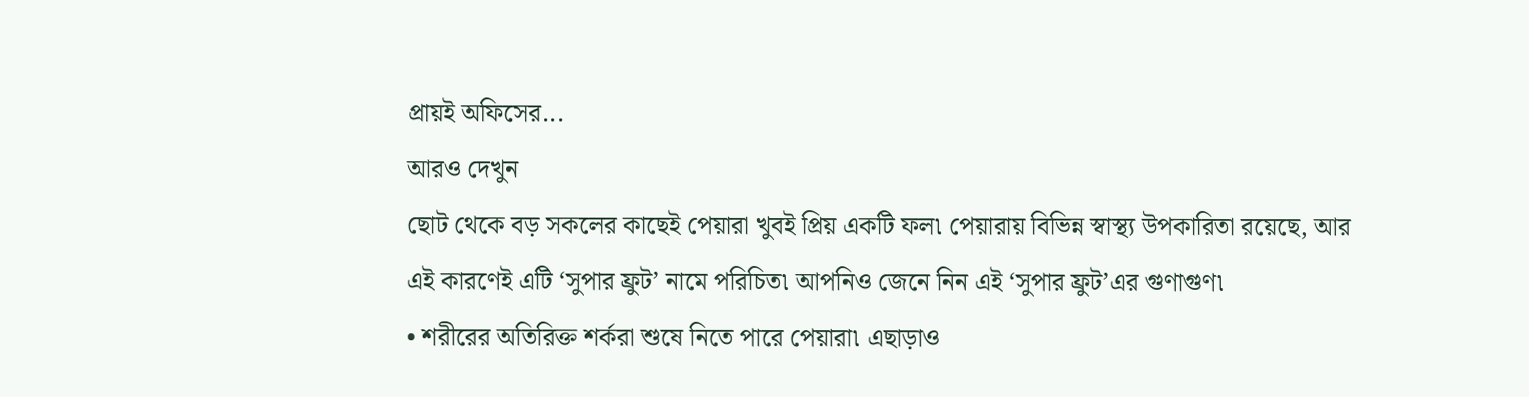প্রায়ই অফিসের...
আরও দেখুন
ছোট থেকে বড় সকলের কাছেই পেয়ারা খুবই প্রিয় একটি ফল৷ পেয়ারায় বিভিন্ন স্বাস্থ্য উপকারিতা রয়েছে, আর এই কারণেই এটি ‘সুপার ফ্রুট’ নামে পরিচিত৷ আপনিও জেনে নিন এই ‘সুপার ফ্রুট’এর গুণাগুণ৷
• শরীরের অতিরিক্ত শর্করা শুষে নিতে পারে পেয়ারা৷ এছাড়াও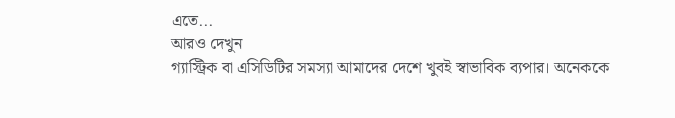এতে...
আরও দেখুন
গ্যাস্ট্রিক বা এসিডিটির সমস্যা আমাদের দেশে খুবই স্বাভাবিক ব্যপার। অনেককে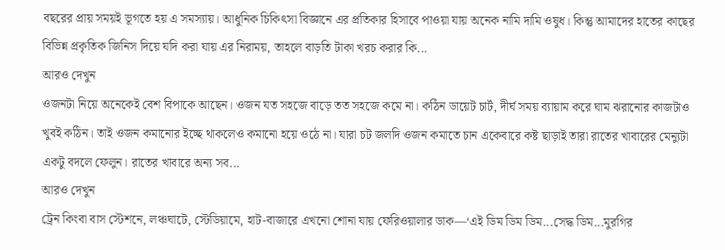বছরের প্রায় সময়ই ভূগতে হয় এ সমস্যায়। আধুনিক চিকিৎসা বিজ্ঞানে এর প্রতিকার হিসাবে পাওয়া যায় অনেক নামি দামি ওষুধ। কিন্তু আমাদের হাতের কাছের বিভিন্ন প্রকৃতিক জিনিস দিয়ে যদি করা যায় এর নিরাময়, তাহলে বাড়তি টাকা খরচ করার কি...
আরও দেখুন
ওজনটা নিয়ে অনেকেই বেশ বিপাকে আছেন। ওজন যত সহজে বাড়ে তত সহজে কমে না। কঠিন ডায়েট চার্ট, দীর্ঘ সময় ব্যায়াম করে ঘাম ঝরানোর কাজটাও খুবই কঠিন। তাই ওজন কমানোর ইচ্ছে থাকলেও কমানো হয়ে ওঠে না। যারা চট জলদি ওজন কমাতে চান একেবারে কষ্ট ছাড়াই তারা রাতের খাবারের মেন্যুটা একটু বদলে ফেলুন। রাতের খাবারে অন্য সব...
আরও দেখুন
ট্রেন কিংবা বাস স্টেশনে, লঞ্চঘাটে, স্টেডিয়ামে, হাট-বাজারে এখনো শোনা যায় ফেরিওয়ালার ডাক—‘এই ডিম ডিম ডিম...সেদ্ধ ডিম...মুরগির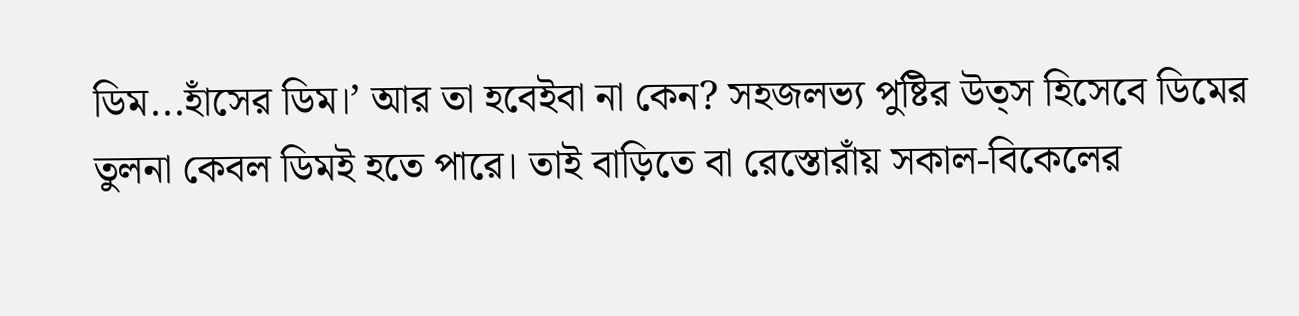ডিম...হাঁসের ডিম।’ আর তা হবেইবা না কেন? সহজলভ্য পুষ্টির উত্স হিসেবে ডিমের তুলনা কেবল ডিমই হতে পারে। তাই বাড়িতে বা রেস্তোরাঁয় সকাল-বিকেলের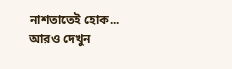নাশতাতেই হোক...
আরও দেখুন